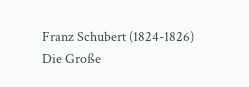Franz Schubert (1824-1826) Die Große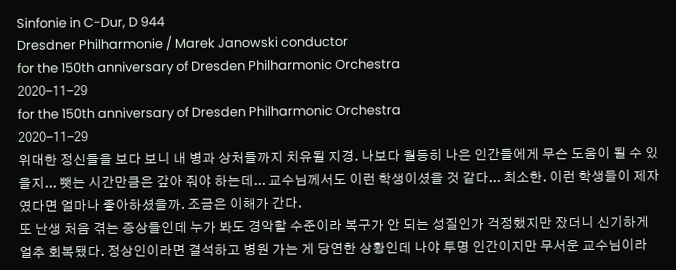Sinfonie in C-Dur, D 944
Dresdner Philharmonie / Marek Janowski conductor
for the 150th anniversary of Dresden Philharmonic Orchestra
2020-11-29
for the 150th anniversary of Dresden Philharmonic Orchestra
2020-11-29
위대한 정신들을 보다 보니 내 병과 상처들까지 치유될 지경. 나보다 월등히 나은 인간들에게 무슨 도움이 될 수 있을지... 뺏는 시간만큼은 갚아 줘야 하는데... 교수님께서도 이런 학생이셨을 것 같다... 최소한. 이런 학생들이 제자였다면 얼마나 좋아하셨을까. 조금은 이해가 간다.
또 난생 처음 겪는 증상들인데 누가 봐도 경악할 수준이라 복구가 안 되는 성질인가 걱정했지만 잤더니 신기하게 얼추 회복됐다. 정상인이라면 결석하고 병원 가는 게 당연한 상황인데 나야 투명 인간이지만 무서운 교수님이라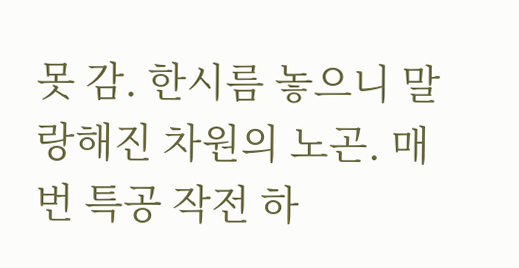못 감. 한시름 놓으니 말랑해진 차원의 노곤. 매번 특공 작전 하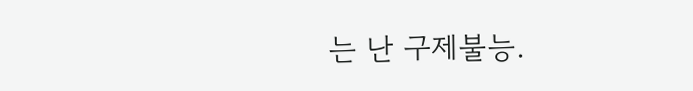는 난 구제불능.